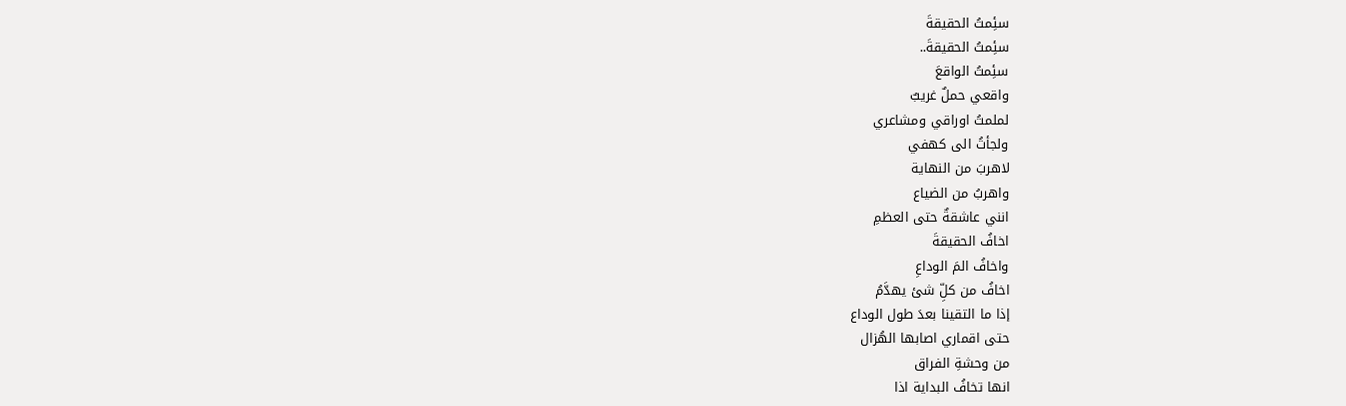سئِمتُ الحقيقةَ
سئِمتُ الحقيقةَ..
سئِمتُ الواقعَ
واقعي حملٌ غريبٌ
لملمتُ اوراقي ومشاعري
ولجأتُ الى كهفي
لاهربَ من النهاية
واهربُ من الضياع
انني عاشقةٌ حتى العظمِ
اخافُ الحقيقةَ
واخافُ المَ الوداعِ
اخافُ من كلِّ شئ يهدَّمُ
إذا ما التقينا بعدَ طول الوداع
حتى اقماري اصابها الهُزال
من وحشةِ الفراق
انها تخافُ البداية اذا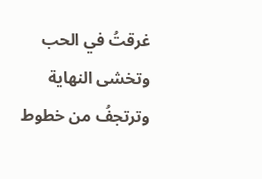غرقتُ في الحب
وتخشى النهاية
وترتجفُ من خطوط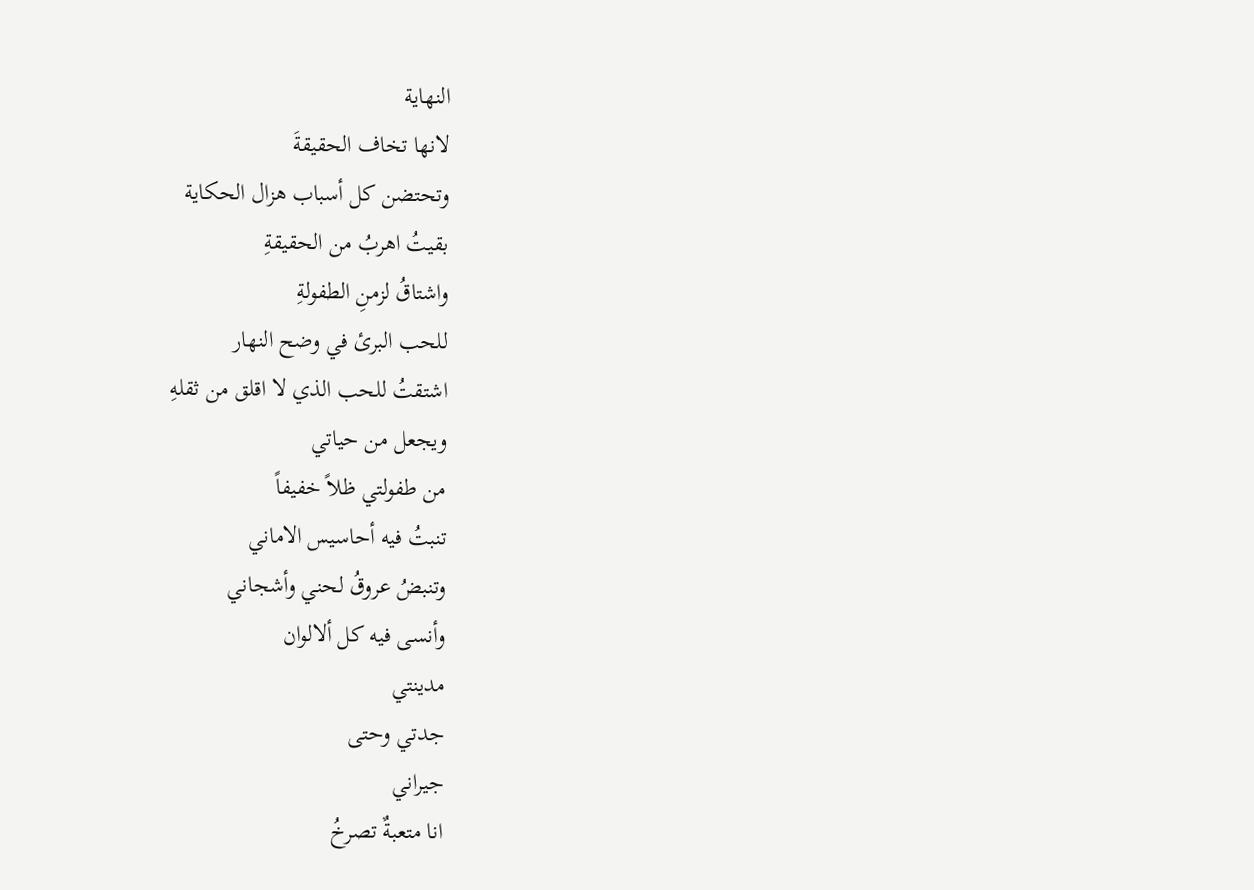النهاية
لانها تخاف الحقيقةَ
وتحتضن كل أسباب هزال الحكاية
بقيتُ اهربُ من الحقيقةِ
واشتاقُ لزمنِ الطفولةِ
للحب البرئ في وضح النهار
اشتقتُ للحب الذي لا اقلق من ثقلهِ
ويجعل من حياتي
من طفولتي ظلاً خفيفاً
تنبتُ فيه أحاسيس الاماني
وتنبضُ عروقُ لحني وأشجاني
وأنسى فيه كل ألالوان
مدينتي
جدتي وحتى
جيراني
انا متعبةٌ تصرخُ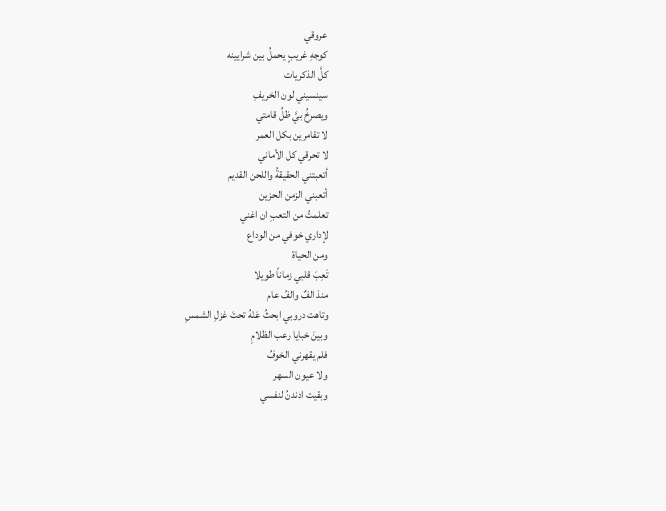عروقي
كوجهِ غريبٍ يحملُ بين شرايينه
كلَّ الذكريات
سينسيني لون الخريفِ
ويصرخُ بيَّ ظلُ قامتي
لا تقامرين بكل العمر
لا تحرقي كل الأماني
أتعبتني الحقيقةُ واللحن القديم
أتعبني الزمن الحزين
تعلمتُ من التعبِ ان اغني
لإداري خوفي من الوداع
ومن الحياة
تَعِبَ قلبي زماناً طويلا
منذ الفٌ والفُ عام
وتاهت دروبي ابحثُ عَنْهُ تحتَ غزلِ الشمسِ
وبينَ خبايا رعب الظلامِ
فلم يقهرني الخوفُ
ولا عيون السهر
وبقيت ادندنُ لنفسي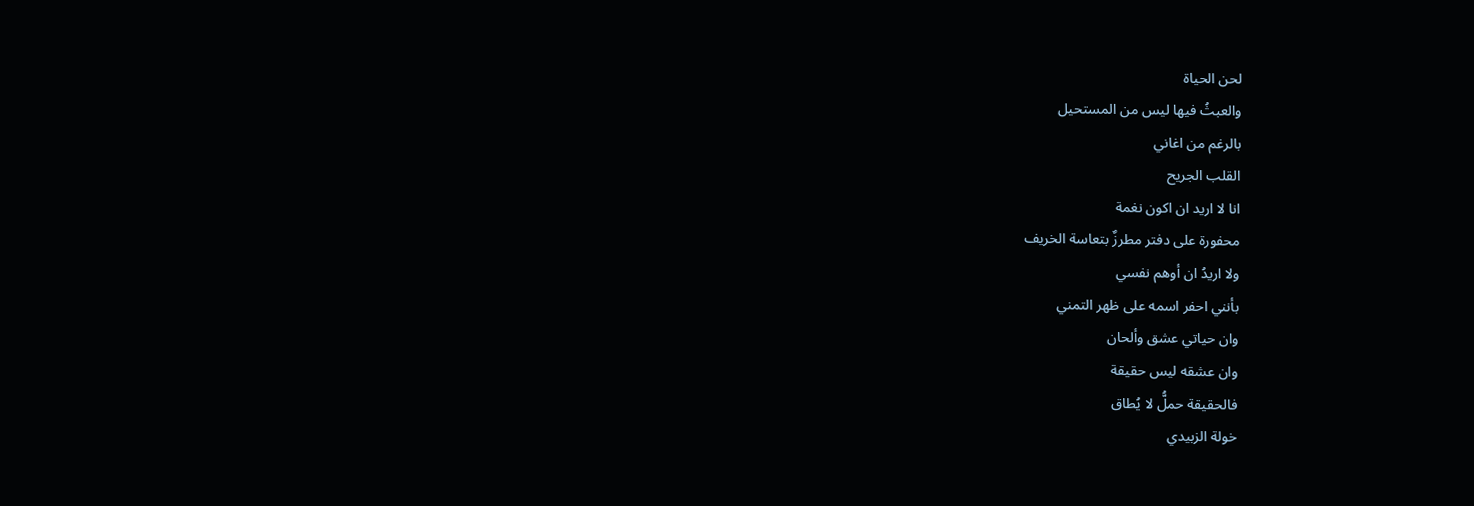لحن الحياة
والعبثُ فيها ليس من المستحيل
بالرغم من اغاني
القلب الجريح
انا لا اريد ان اكون نغمة
محفورة على دفتر مطرزٌ بتعاسة الخريف
ولا اريدُ ان أوهم نفسي
بأنني احفر اسمه على ظهر التمني
وان حياتي عشق وألحان
وان عشقه ليس حقيقة
فالحقيقة حملُّ لا يُطاق
خولة الزبيدي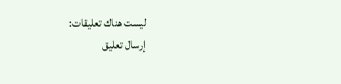ليست هناك تعليقات:
إرسال تعليق